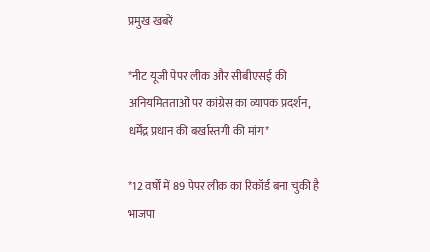प्रमुख खबरें

*नीट यूजी पेपर लीक और सीबीएसई की अनियमितताओं पर कांग्रेस का व्यापक प्रदर्शन, धर्मेंद्र प्रधान की बर्खास्तगी की मांग*

*12 वर्षों में 89 पेपर लीक का रिकॉर्ड बना चुकी है भाजपा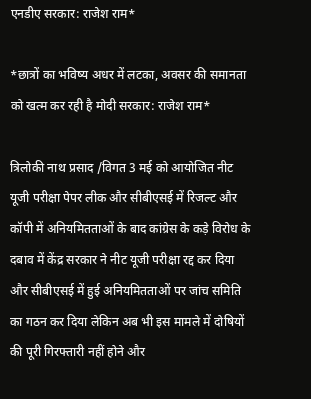एनडीए सरकार: राजेश राम*

*छात्रों का भविष्य अधर में लटका, अवसर की समानता को खत्म कर रही है मोदी सरकार: राजेश राम*

त्रिलोकी नाथ प्रसाद /विगत 3 मई को आयोजित नीट यूजी परीक्षा पेपर लीक और सीबीएसई में रिजल्ट और कॉपी में अनियमितताओं के बाद कांग्रेस के कड़े विरोध के दबाव में केंद्र सरकार ने नीट यूजी परीक्षा रद्द कर दिया और सीबीएसई में हुई अनियमितताओं पर जांच समिति का गठन कर दिया लेकिन अब भी इस मामले में दोषियों की पूरी गिरफ्तारी नहीं होने और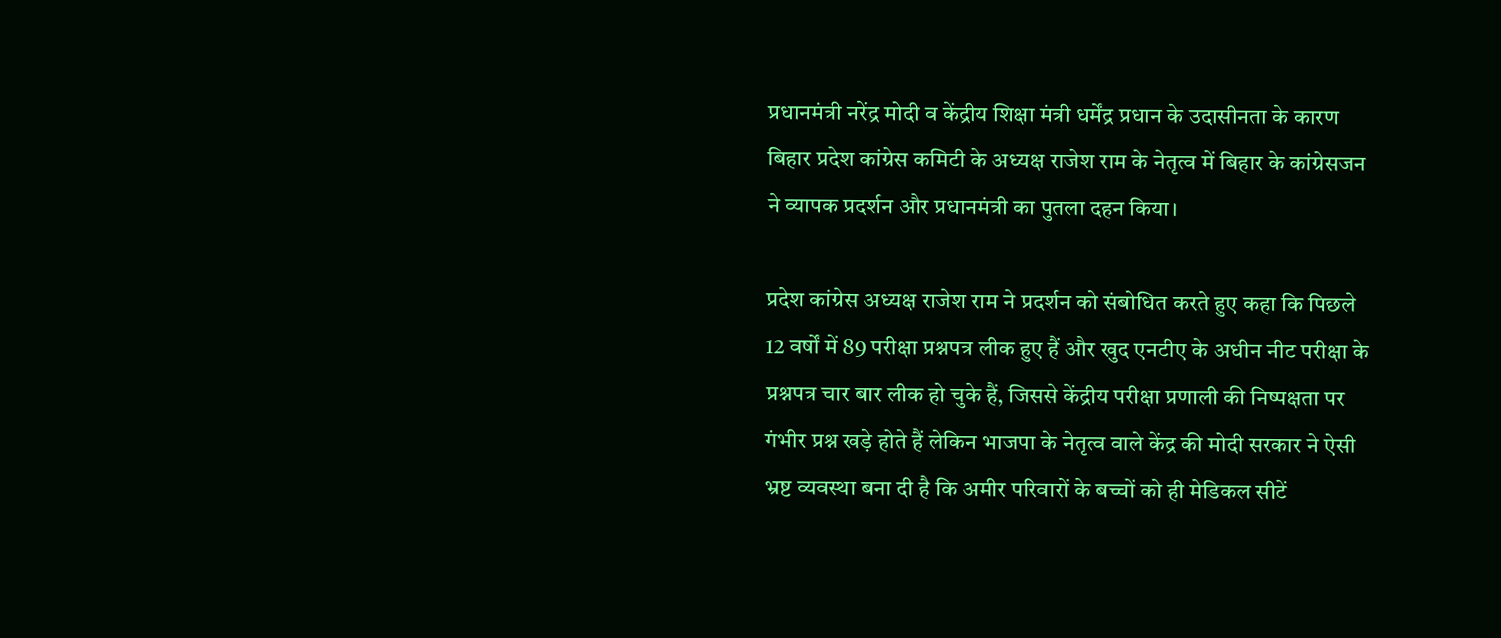प्रधानमंत्री नरेंद्र मोदी व केंद्रीय शिक्षा मंत्री धर्मेंद्र प्रधान के उदासीनता के कारण बिहार प्रदेश कांग्रेस कमिटी के अध्यक्ष राजेश राम के नेतृत्व में बिहार के कांग्रेसजन ने व्यापक प्रदर्शन और प्रधानमंत्री का पुतला दहन किया।

प्रदेश कांग्रेस अध्यक्ष राजेश राम ने प्रदर्शन को संबोधित करते हुए कहा कि पिछले 12 वर्षों में 89 परीक्षा प्रश्नपत्र लीक हुए हैं और खुद एनटीए के अधीन नीट परीक्षा के प्रश्नपत्र चार बार लीक हो चुके हैं, जिससे केंद्रीय परीक्षा प्रणाली की निष्पक्षता पर गंभीर प्रश्न खड़े होते हैं लेकिन भाजपा के नेतृत्व वाले केंद्र की मोदी सरकार ने ऐसी भ्रष्ट व्यवस्था बना दी है कि अमीर परिवारों के बच्चों को ही मेडिकल सीटें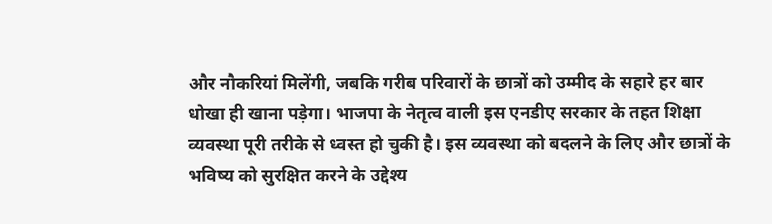और नौकरियां मिलेंगी, जबकि गरीब परिवारों के छात्रों को उम्मीद के सहारे हर बार धोखा ही खाना पड़ेगा। भाजपा के नेतृत्व वाली इस एनडीए सरकार के तहत शिक्षा व्यवस्था पूरी तरीके से ध्वस्त हो चुकी है। इस व्यवस्था को बदलने के लिए और छात्रों के भविष्य को सुरक्षित करने के उद्देश्य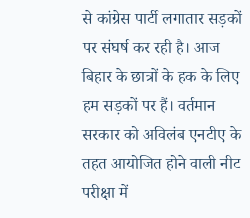से कांग्रेस पार्टी लगातार सड़कों पर संघर्ष कर रही है। आज बिहार के छात्रों के हक के लिए हम सड़कों पर हैं। वर्तमान सरकार को अविलंब एनटीए के तहत आयोजित होने वाली नीट परीक्षा में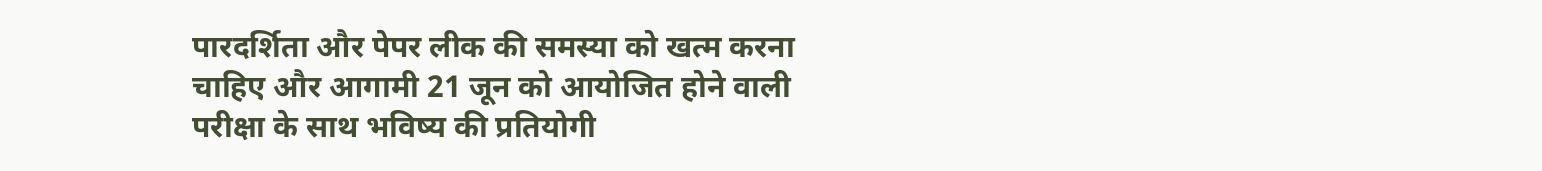पारदर्शिता और पेपर लीक की समस्या को खत्म करना चाहिए और आगामी 21 जून को आयोजित होने वाली परीक्षा के साथ भविष्य की प्रतियोगी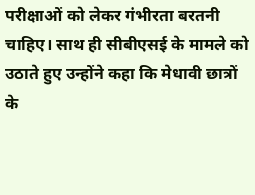परीक्षाओं को लेकर गंभीरता बरतनी चाहिए। साथ ही सीबीएसई के मामले को उठाते हुए उन्होंने कहा कि मेधावी छात्रों के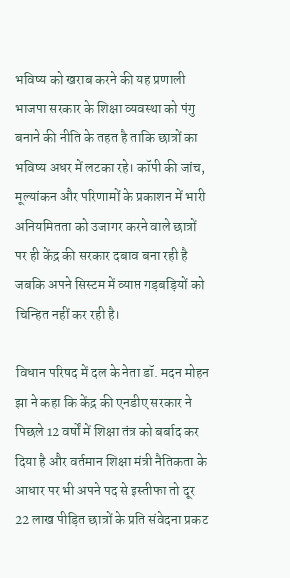भविष्य को खराब करने की यह प्रणाली भाजपा सरकार के शिक्षा व्यवस्था को पंगु बनाने की नीति के तहत है ताकि छात्रों का भविष्य अधर में लटका रहे। कॉपी की जांच, मूल्यांकन और परिणामों के प्रकाशन में भारी अनियमितता को उजागर करने वाले छात्रों पर ही केंद्र की सरकार दबाव बना रही है जबकि अपने सिस्टम में व्याप्त गड़बड़ियों को चिन्हित नहीं कर रही है।

विधान परिषद में दल के नेता डॉ. मदन मोहन झा ने कहा कि केंद्र की एनडीए सरकार ने पिछले 12 वर्षों में शिक्षा तंत्र को बर्बाद कर दिया है और वर्तमान शिक्षा मंत्री नैतिकता के आधार पर भी अपने पद से इस्तीफा तो दूर 22 लाख पीड़ित छात्रों के प्रति संवेदना प्रकट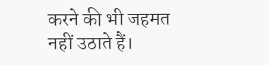करने की भी जहमत नहीं उठाते हैं।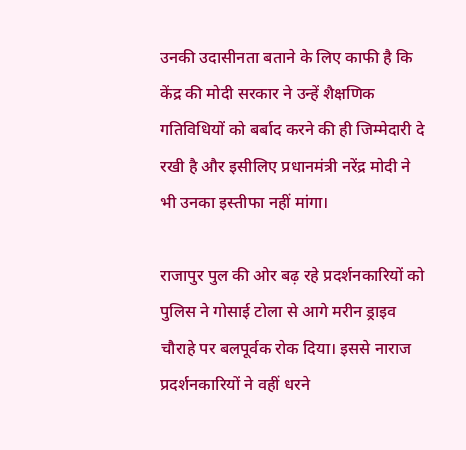उनकी उदासीनता बताने के लिए काफी है कि केंद्र की मोदी सरकार ने उन्हें शैक्षणिक गतिविधियों को बर्बाद करने की ही जिम्मेदारी दे रखी है और इसीलिए प्रधानमंत्री नरेंद्र मोदी ने भी उनका इस्तीफा नहीं मांगा।

राजापुर पुल की ओर बढ़ रहे प्रदर्शनकारियों को पुलिस ने गोसाई टोला से आगे मरीन ड्राइव चौराहे पर बलपूर्वक रोक दिया। इससे नाराज प्रदर्शनकारियों ने वहीं धरने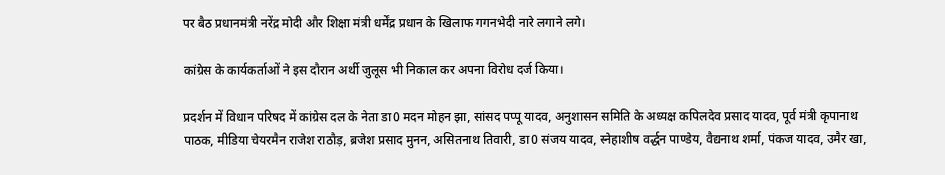पर बैठ प्रधानमंत्री नरेंद्र मोदी और शिक्षा मंत्री धर्मेंद्र प्रधान के खिलाफ गगनभेदी नारे लगाने लगे।

कांग्रेस के कार्यकर्ताओं ने इस दौरान अर्थी जुलूस भी निकाल कर अपना विरोध दर्ज किया।

प्रदर्शन में विधान परिषद में कांग्रेस दल के नेता डा0 मदन मोहन झा, सांसद पप्पू यादव, अनुशासन समिति के अध्यक्ष कपिलदेव प्रसाद यादव, पूर्व मंत्री कृपानाथ पाठक, मीडिया चेयरमैन राजेश राठौड़, ब्रजेश प्रसाद मुनन, असितनाथ तिवारी, डा0 संजय यादव, स्नेहाशीष वर्द्धन पाण्डेय, वैद्यनाथ शर्मा, पंकज यादव, उमैर खा,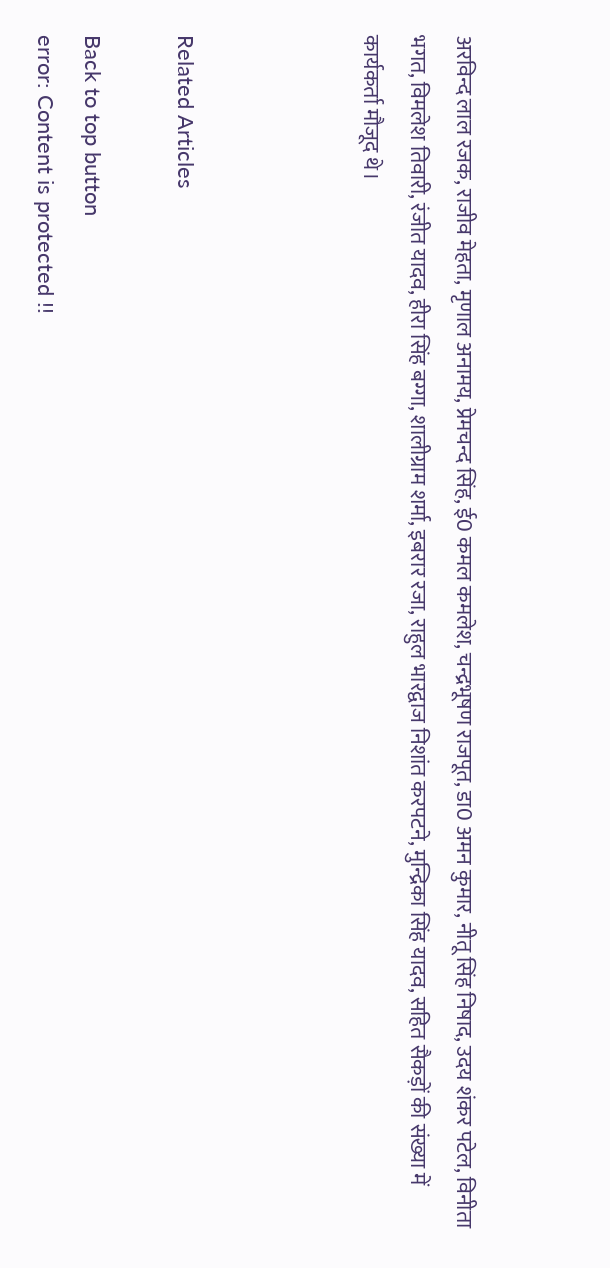अरविन्द लाल रजक, राजीव मेहता, मृणाल अनामय, प्रेमचन्द सिंह, ई0 कमल कमलेश, चन्द्रभूषण राजपूत, डा0 अमन कुमार, नीतू सिंह निषाद, उदय शंकर पटेल, विनीता भगत, विमलेश तिवारी, रंजीत यादव, हीरा सिंह बग्गा, शालीग्राम शर्मा, इबरार रजा, राहुल भारद्वाज निशांत करपटने, मुन्द्रिका सिंह यादव, सहित सैकड़ों की संख्या में कार्यकर्ता मौजूद थे।



Related Articles

Back to top button
error: Content is protected !!